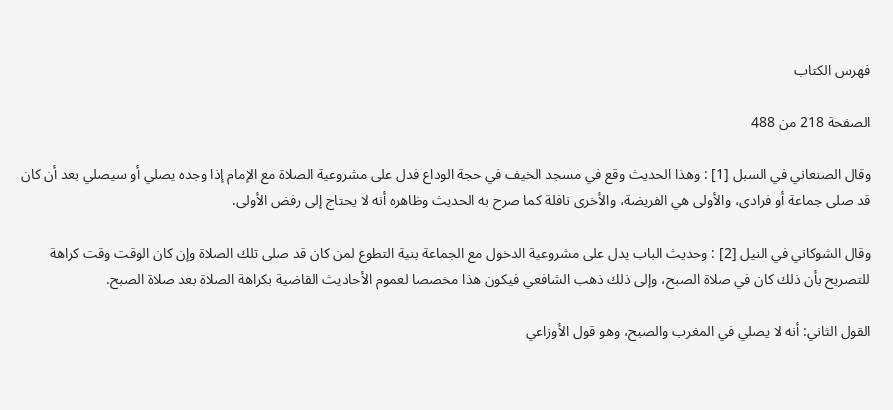فهرس الكتاب

الصفحة 218 من 488

وقال الصنعاني في السبل [1] : وهذا الحديث وقع في مسجد الخيف في حجة الوداع فدل على مشروعية الصلاة مع الإمام إذا وجده يصلي أو سيصلي بعد أن كان قد صلى جماعة أو فرادى، والأولى هي الفريضة، والأخرى نافلة كما صرح به الحديث وظاهره أنه لا يحتاج إلى رفض الأولى.

وقال الشوكاني في النيل [2] : وحديث الباب يدل على مشروعية الدخول مع الجماعة بنية التطوع لمن كان قد صلى تلك الصلاة وإن كان الوقت وقت كراهة للتصريح بأن ذلك كان في صلاة الصبح، وإلى ذلك ذهب الشافعي فيكون هذا مخصصا لعموم الأحاديث القاضية بكراهة الصلاة بعد صلاة الصبح.

القول الثاني: أنه لا يصلي في المغرب والصبح، وهو قول الأوزاعي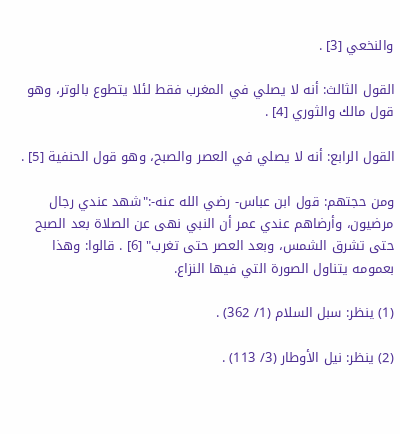والنخعي [3] .

القول الثالث: أنه لا يصلي في المغرب فقط لئلا يتطوع بالوتر، وهو قول مالك والثوري [4] .

القول الرابع: أنه لا يصلي في العصر والصبح، وهو قول الحنفية [5] .

ومن حجتهم: قول ابن عباس- رضي الله عنه-:"شهد عندي رجال مرضيون، وأرضاهم عندي عمر أن النبي نهى عن الصلاة بعد الصبح حتى تشرق الشمس، وبعد العصر حتى تغرب" [6] . قالوا: وهذا بعمومه يتناول الصورة التي فيها النزاع.

(1) ينظر: سبل السلام (1/ 362) .

(2) ينظر: نيل الأوطار (3/ 113) .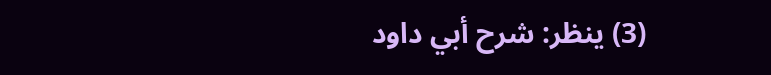(3) ينظر: شرح أبي داود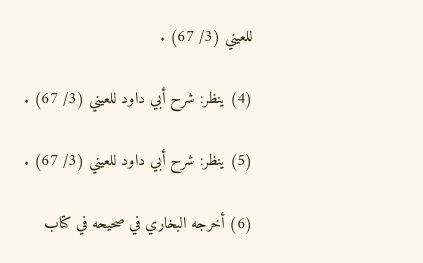للعيني (3/ 67) .

(4) ينظر: شرح أبي داود للعيني (3/ 67) .

(5) ينظر: شرح أبي داود للعيني (3/ 67) .

(6) أخرجه البخاري في صحيحه في كتاب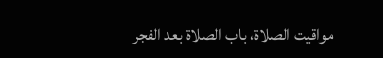مواقيت الصلاة، باب الصلاة بعد الفجر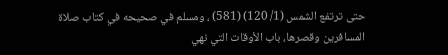حتى ترتفع الشمس (1/ 120) (581) ، ومسلم في صحيحه في كتاب صلاة المسافرين وقصرها، باب الأوقات التي نهي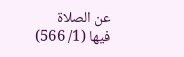عن الصلاة فيها (1/ 566)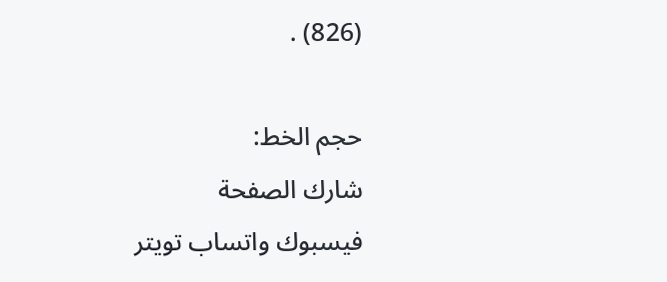(826) .

حجم الخط:
شارك الصفحة
فيسبوك واتساب تويتر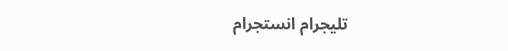تليجرام انستجرام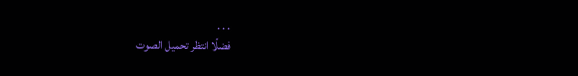. . .
فضلًا انتظر تحميل الصوت